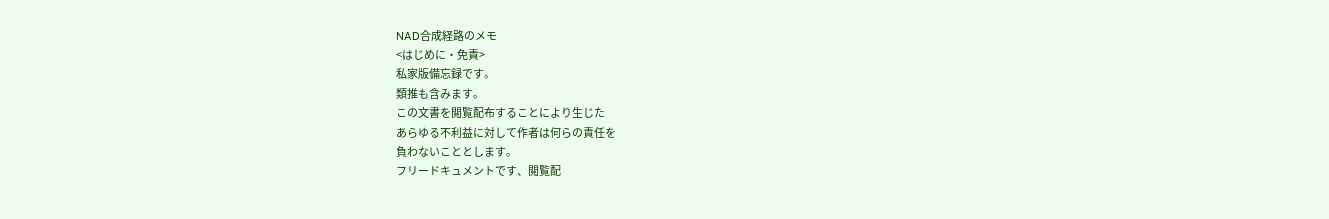NAD合成経路のメモ
<はじめに・免責>
私家版備忘録です。
類推も含みます。
この文書を閲覧配布することにより生じた
あらゆる不利益に対して作者は何らの責任を
負わないこととします。
フリードキュメントです、閲覧配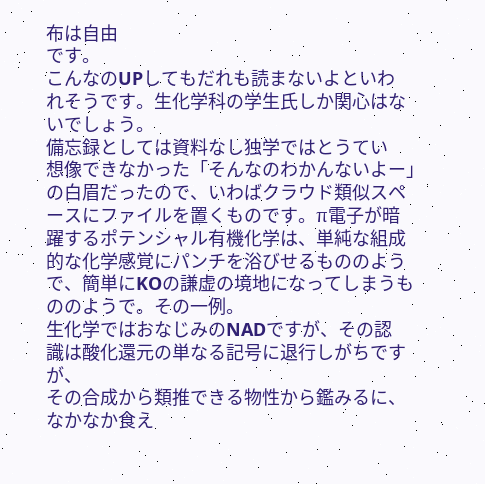布は自由
です。
こんなのUPしてもだれも読まないよといわ
れそうです。生化学科の学生氏しか関心はな
いでしょう。
備忘録としては資料なし独学ではとうてい
想像できなかった「そんなのわかんないよー」
の白眉だったので、いわばクラウド類似スペ
ースにファイルを置くものです。π電子が暗
躍するポテンシャル有機化学は、単純な組成
的な化学感覚にパンチを浴びせるもののよう
で、簡単にKOの謙虚の境地になってしまうも
ののようで。その一例。
生化学ではおなじみのNADですが、その認
識は酸化還元の単なる記号に退行しがちです
が、
その合成から類推できる物性から鑑みるに、
なかなか食え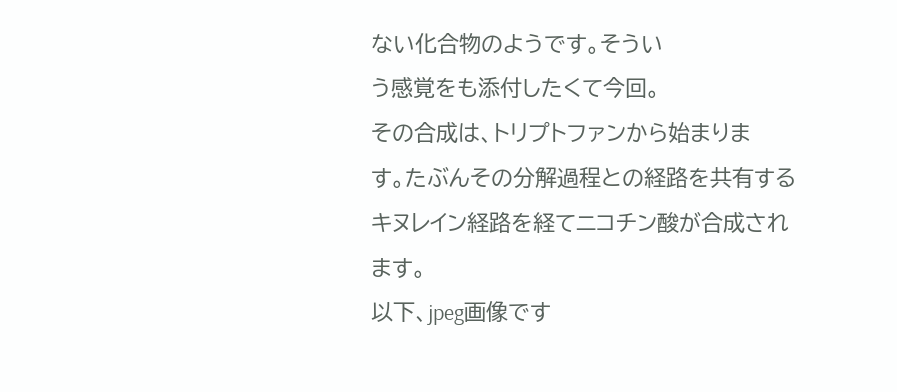ない化合物のようです。そうい
う感覚をも添付したくて今回。
その合成は、トリプトファンから始まりま
す。たぶんその分解過程との経路を共有する
キヌレイン経路を経てニコチン酸が合成され
ます。
以下、jpeg画像です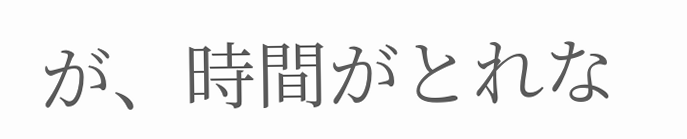が、時間がとれな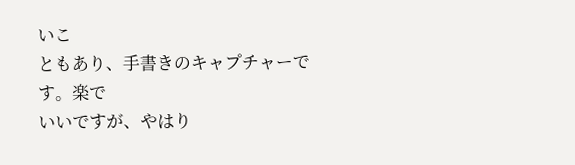いこ
ともあり、手書きのキャプチャーです。楽で
いいですが、やはり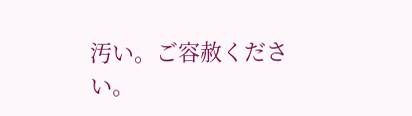汚い。ご容赦ください。